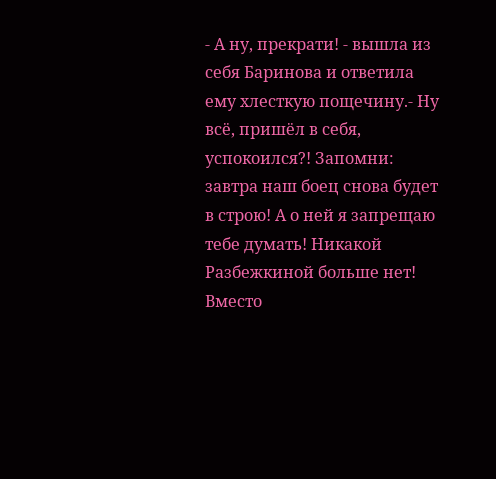- А ну, прекрати! - вышла из себя Баринова и ответила ему хлесткую пощечину.- Ну всё, пришёл в себя, успокоился?! Запомни: завтра наш боец снова будет в строю! А о ней я запрещаю тебе думать! Никакой Разбежкиной больше нет!
Вместо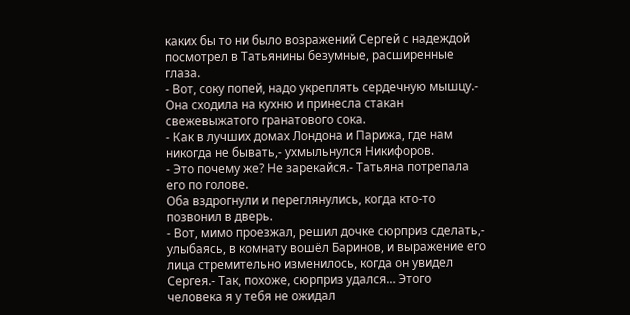каких бы то ни было возражений Сергей с надеждой посмотрел в Татьянины безумные, расширенные глаза.
- Вот, соку попей, надо укреплять сердечную мышцу.- Она сходила на кухню и принесла стакан свежевыжатого гранатового сока.
- Как в лучших домах Лондона и Парижа, где нам никогда не бывать,- ухмыльнулся Никифоров.
- Это почему же? Не зарекайся.- Татьяна потрепала его по голове.
Оба вздрогнули и переглянулись, когда кто-то позвонил в дверь.
- Вот, мимо проезжал, решил дочке сюрприз сделать,- улыбаясь, в комнату вошёл Баринов, и выражение его лица стремительно изменилось, когда он увидел Сергея.- Так, похоже, сюрприз удался… Этого человека я у тебя не ожидал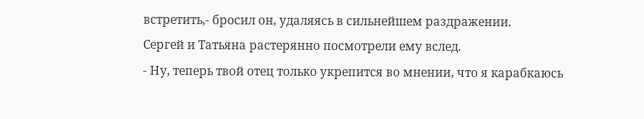встретить,- бросил он, удаляясь в сильнейшем раздражении.
Сергей и Татьяна растерянно посмотрели ему вслед.
- Ну, теперь твой отец только укрепится во мнении, что я карабкаюсь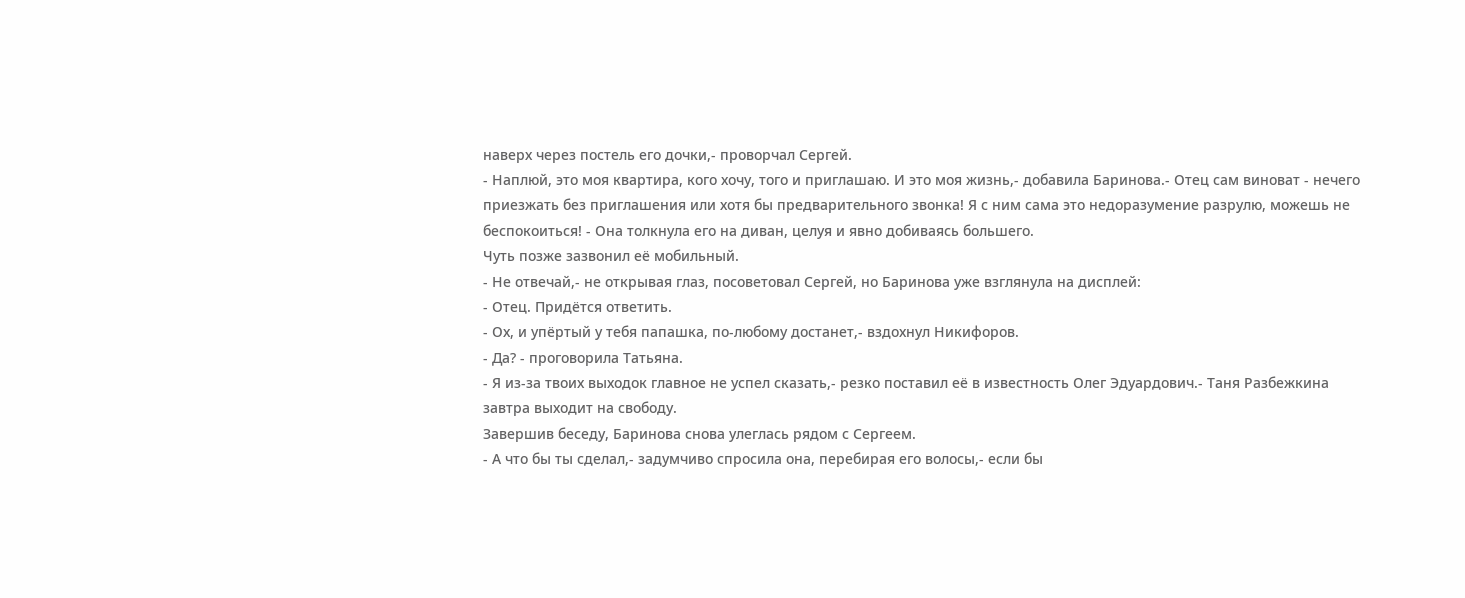наверх через постель его дочки,- проворчал Сергей.
- Наплюй, это моя квартира, кого хочу, того и приглашаю. И это моя жизнь,- добавила Баринова.- Отец сам виноват - нечего приезжать без приглашения или хотя бы предварительного звонка! Я с ним сама это недоразумение разрулю, можешь не беспокоиться! - Она толкнула его на диван, целуя и явно добиваясь большего.
Чуть позже зазвонил её мобильный.
- Не отвечай,- не открывая глаз, посоветовал Сергей, но Баринова уже взглянула на дисплей:
- Отец. Придётся ответить.
- Ох, и упёртый у тебя папашка, по-любому достанет,- вздохнул Никифоров.
- Да? - проговорила Татьяна.
- Я из-за твоих выходок главное не успел сказать,- резко поставил её в известность Олег Эдуардович.- Таня Разбежкина завтра выходит на свободу.
Завершив беседу, Баринова снова улеглась рядом с Сергеем.
- А что бы ты сделал,- задумчиво спросила она, перебирая его волосы,- если бы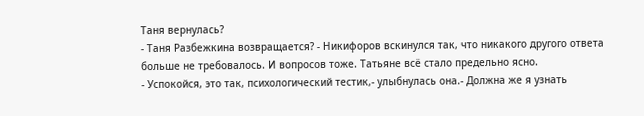Таня вернулась?
- Таня Разбежкина возвращается? - Никифоров вскинулся так, что никакого другого ответа больше не требовалось. И вопросов тоже. Татьяне всё стало предельно ясно.
- Успокойся, это так, психологический тестик,- улыбнулась она.- Должна же я узнать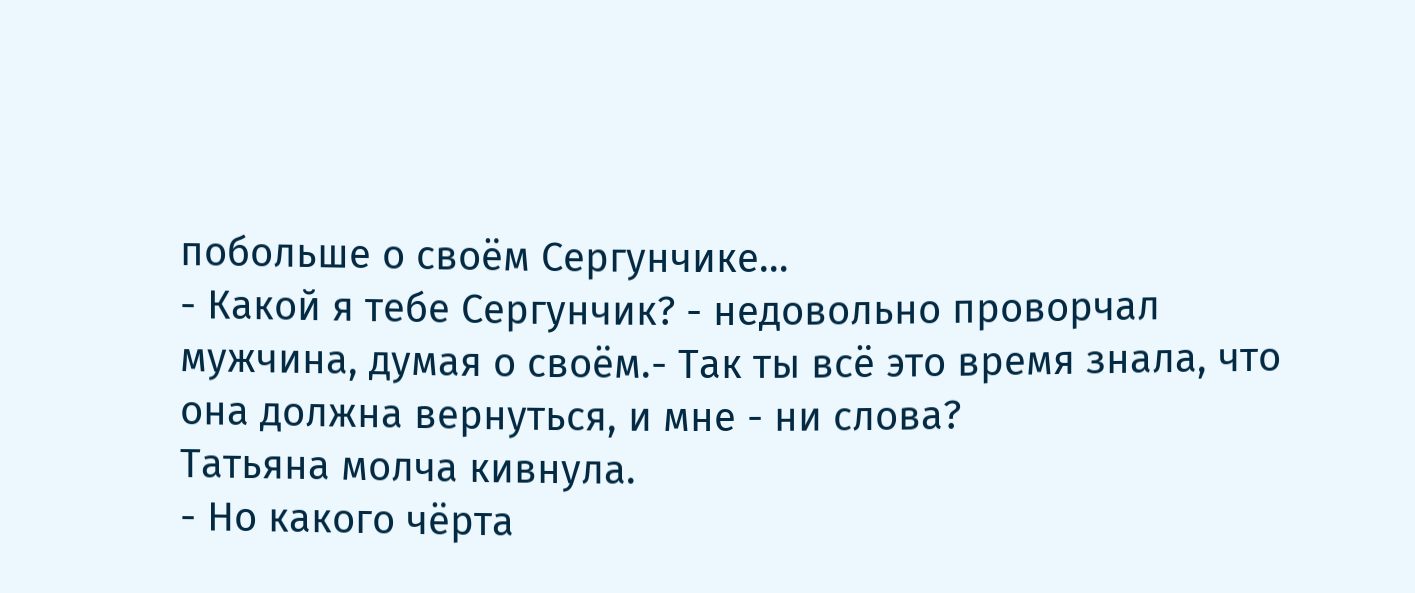побольше о своём Сергунчике…
- Какой я тебе Сергунчик? - недовольно проворчал мужчина, думая о своём.- Так ты всё это время знала, что она должна вернуться, и мне - ни слова?
Татьяна молча кивнула.
- Но какого чёрта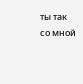ты так со мной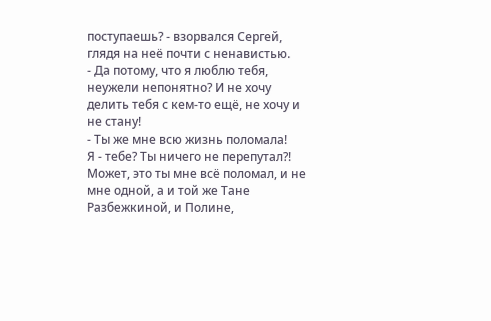поступаешь? - взорвался Сергей, глядя на неё почти с ненавистью.
- Да потому, что я люблю тебя, неужели непонятно? И не хочу делить тебя с кем-то ещё, не хочу и не стану!
- Ты же мне всю жизнь поломала!
Я - тебе? Ты ничего не перепутал?! Может, это ты мне всё поломал, и не мне одной, а и той же Тане Разбежкиной, и Полине,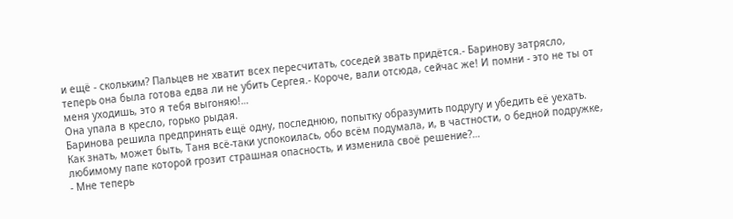и ещё - скольким? Пальцев не хватит всех пересчитать, соседей звать придётся.- Баринову затрясло, теперь она была готова едва ли не убить Сергея.- Короче, вали отсюда, сейчас же! И помни - это не ты от меня уходишь, это я тебя выгоняю!…
Она упала в кресло, горько рыдая.
Баринова решила предпринять ещё одну, последнюю, попытку образумить подругу и убедить её уехать. Как знать, может быть, Таня всё-таки успокоилась, обо всём подумала, и, в частности, о бедной подружке, любимому папе которой грозит страшная опасность, и изменила своё решение?…
- Мне теперь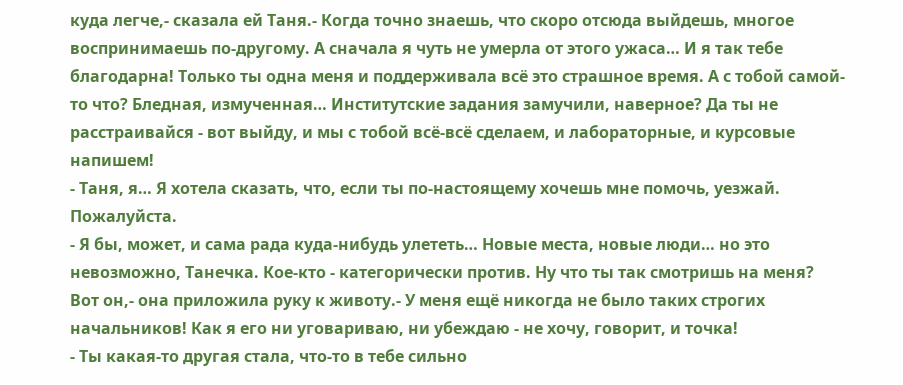куда легче,- сказала ей Таня.- Когда точно знаешь, что скоро отсюда выйдешь, многое воспринимаешь по-другому. А сначала я чуть не умерла от этого ужаса… И я так тебе благодарна! Только ты одна меня и поддерживала всё это страшное время. А с тобой самой-то что? Бледная, измученная… Институтские задания замучили, наверное? Да ты не расстраивайся - вот выйду, и мы с тобой всё-всё сделаем, и лабораторные, и курсовые напишем!
- Таня, я… Я хотела сказать, что, если ты по-настоящему хочешь мне помочь, уезжай. Пожалуйста.
- Я бы, может, и сама рада куда-нибудь улететь… Новые места, новые люди… но это невозможно, Танечка. Кое-кто - категорически против. Ну что ты так смотришь на меня? Вот он,- она приложила руку к животу.- У меня ещё никогда не было таких строгих начальников! Как я его ни уговариваю, ни убеждаю - не хочу, говорит, и точка!
- Ты какая-то другая стала, что-то в тебе сильно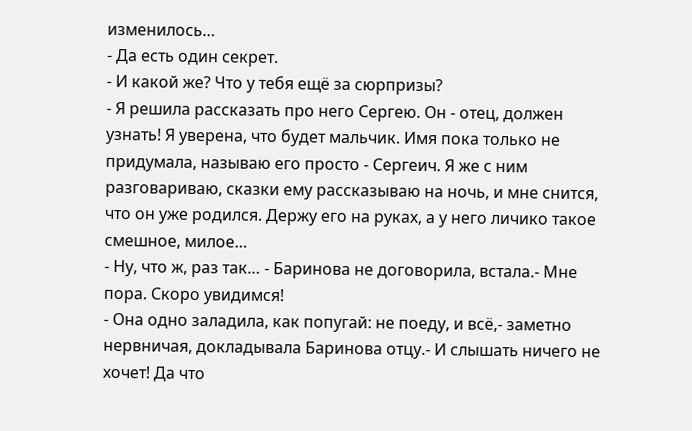изменилось…
- Да есть один секрет.
- И какой же? Что у тебя ещё за сюрпризы?
- Я решила рассказать про него Сергею. Он - отец, должен узнать! Я уверена, что будет мальчик. Имя пока только не придумала, называю его просто - Сергеич. Я же с ним разговариваю, сказки ему рассказываю на ночь, и мне снится, что он уже родился. Держу его на руках, а у него личико такое смешное, милое…
- Ну, что ж, раз так… - Баринова не договорила, встала.- Мне пора. Скоро увидимся!
- Она одно заладила, как попугай: не поеду, и всё,- заметно нервничая, докладывала Баринова отцу.- И слышать ничего не хочет! Да что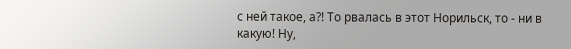с ней такое, а?! То рвалась в этот Норильск, то - ни в какую! Ну,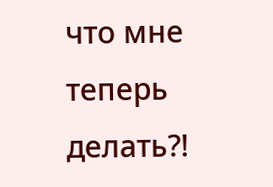что мне теперь делать?!